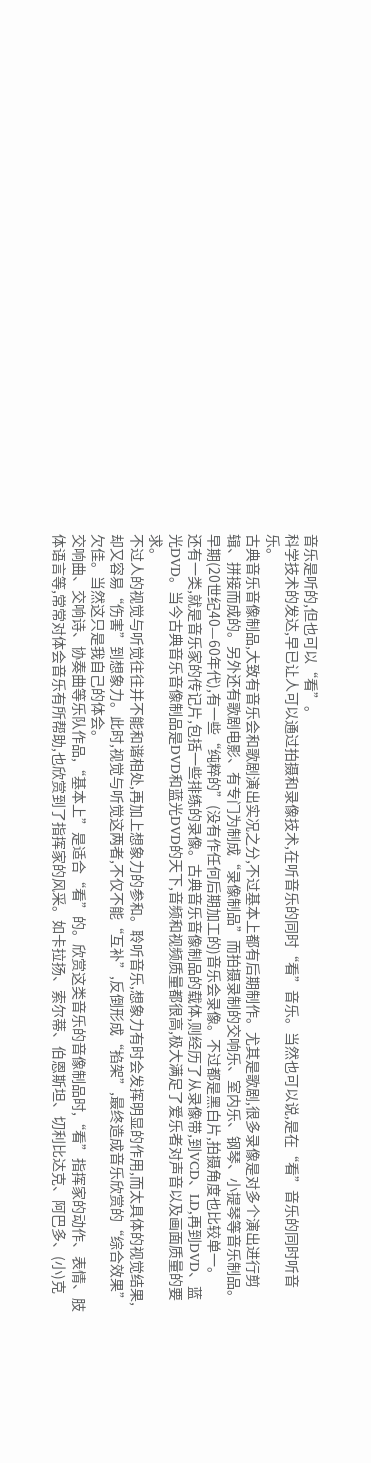音乐是听的,但也可以“看”。
科学技术的发达,早已让人可以通过拍摄和录像技术,在听音乐的同时“看”音乐。当然也可以说,是在“看”音乐的同时听音乐。
古典音乐音像制品,大致有音乐会和歌剧演出实况之分,不过基本上都有后期制作。尤其是歌剧,很多录像是对多个演出进行剪辑、拼接而成的。另外还有歌剧电影、有专门为制成“录像制品”而拍摄录制的交响乐、室内乐、钢琴、小提琴等音乐制品。早期(20世纪40—60年代),有一些“纯粹的”(没有作任何后期加工的)音乐会录像。不过都是黑白片,拍摄角度也比较单一。
还有一类,就是音乐家的传记片,包括一些排练的录像。古典音乐音像制品的载体,则经历了从录像带,到VCD、LD,再到DVD、蓝光DVD。当今古典音乐音像制品是DVD和蓝光DVD的天下,音频和视频质量都很高,极大满足了爱乐者对声音以及画面质量的要求。
不过人的视觉与听觉往往并不能和谐相处,再加上想象力的参和。聆听音乐,想象力有时会发挥明显的作用,而太具体的视觉结果,却又容易“伤害”到想象力。此时,视觉与听觉这两者,不仅不能“互补”,反倒形成“掐架”,最终造成音乐欣赏的“综合效果”欠佳。当然这只是我自己的体会。
交响曲、交响诗、协奏曲等乐队作品,“基本上”是适合“看”的。欣赏这类音乐的音像制品时,“看”指挥家的动作、表情、肢体语言等,常常对体会音乐有所帮助,也欣赏到了指挥家的风采。如卡拉扬、索尔蒂、伯恩斯坦、切利比达克、阿巴多、(小)克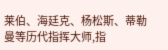莱伯、海廷克、杨松斯、蒂勒曼等历代指挥大师,指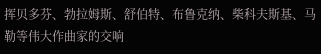挥贝多芬、勃拉姆斯、舒伯特、布鲁克纳、柴科夫斯基、马勒等伟大作曲家的交响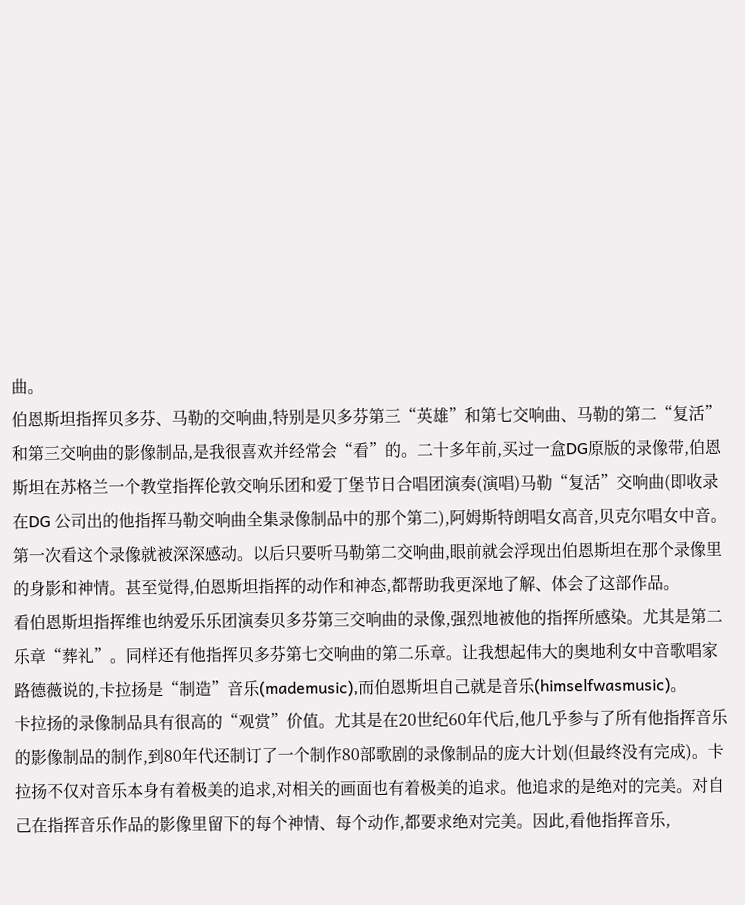曲。
伯恩斯坦指挥贝多芬、马勒的交响曲,特别是贝多芬第三“英雄”和第七交响曲、马勒的第二“复活”和第三交响曲的影像制品,是我很喜欢并经常会“看”的。二十多年前,买过一盒DG原版的录像带,伯恩斯坦在苏格兰一个教堂指挥伦敦交响乐团和爱丁堡节日合唱团演奏(演唱)马勒“复活”交响曲(即收录在DG 公司出的他指挥马勒交响曲全集录像制品中的那个第二),阿姆斯特朗唱女高音,贝克尔唱女中音。第一次看这个录像就被深深感动。以后只要听马勒第二交响曲,眼前就会浮现出伯恩斯坦在那个录像里的身影和神情。甚至觉得,伯恩斯坦指挥的动作和神态,都帮助我更深地了解、体会了这部作品。
看伯恩斯坦指挥维也纳爱乐乐团演奏贝多芬第三交响曲的录像,强烈地被他的指挥所感染。尤其是第二乐章“葬礼”。同样还有他指挥贝多芬第七交响曲的第二乐章。让我想起伟大的奥地利女中音歌唱家路德薇说的,卡拉扬是“制造”音乐(mademusic),而伯恩斯坦自己就是音乐(himselfwasmusic)。
卡拉扬的录像制品具有很高的“观赏”价值。尤其是在20世纪60年代后,他几乎参与了所有他指挥音乐的影像制品的制作,到80年代还制订了一个制作80部歌剧的录像制品的庞大计划(但最终没有完成)。卡拉扬不仅对音乐本身有着极美的追求,对相关的画面也有着极美的追求。他追求的是绝对的完美。对自己在指挥音乐作品的影像里留下的每个神情、每个动作,都要求绝对完美。因此,看他指挥音乐,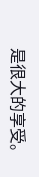是很大的享受。